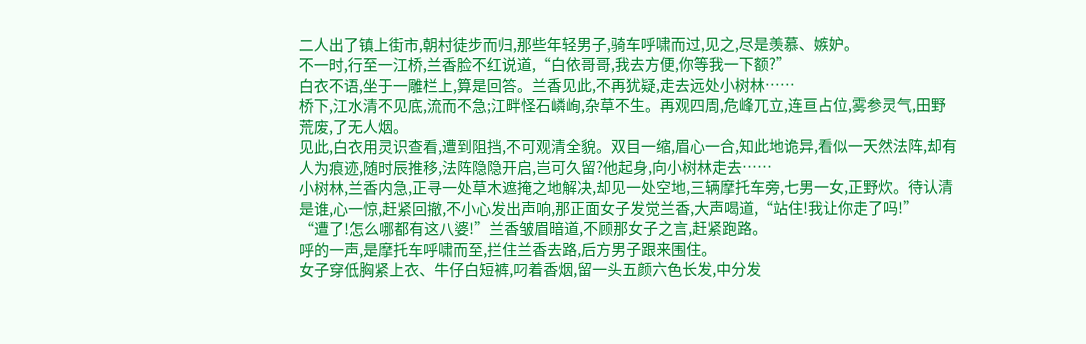二人出了镇上街市,朝村徒步而归,那些年轻男子,骑车呼啸而过,见之,尽是羡慕、嫉妒。
不一时,行至一江桥,兰香脸不红说道,“白依哥哥,我去方便,你等我一下额?”
白衣不语,坐于一雕栏上,算是回答。兰香见此,不再犹疑,走去远处小树林……
桥下,江水清不见底,流而不急;江畔怪石嶙峋,杂草不生。再观四周,危峰兀立,连亘占位,雾参灵气,田野荒废,了无人烟。
见此,白衣用灵识查看,遭到阻挡,不可观清全貌。双目一缩,眉心一合,知此地诡异,看似一天然法阵,却有人为痕迹,随时辰推移,法阵隐隐开启,岂可久留?他起身,向小树林走去……
小树林,兰香内急,正寻一处草木遮掩之地解决,却见一处空地,三辆摩托车旁,七男一女,正野炊。待认清是谁,心一惊,赶紧回撤,不小心发出声响,那正面女子发觉兰香,大声喝道,“站住!我让你走了吗!”
“遭了!怎么哪都有这八婆!”兰香皱眉暗道,不顾那女子之言,赶紧跑路。
呼的一声,是摩托车呼啸而至,拦住兰香去路,后方男子跟来围住。
女子穿低胸紧上衣、牛仔白短裤,叼着香烟,留一头五颜六色长发,中分发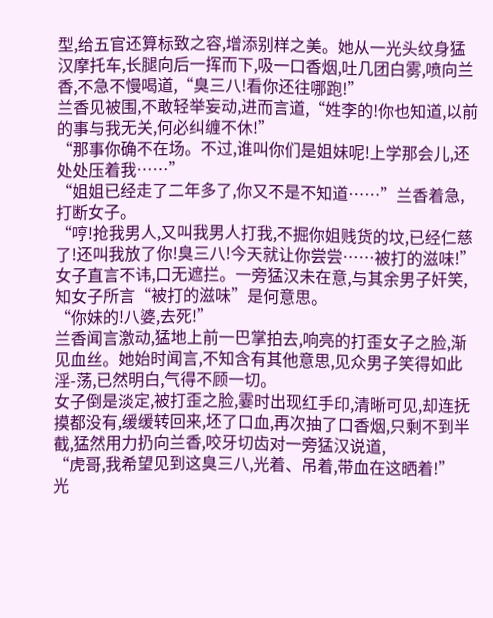型,给五官还算标致之容,增添别样之美。她从一光头纹身猛汉摩托车,长腿向后一挥而下,吸一口香烟,吐几团白雾,喷向兰香,不急不慢喝道,“臭三八!看你还往哪跑!”
兰香见被围,不敢轻举妄动,进而言道,“姓李的!你也知道,以前的事与我无关,何必纠缠不休!”
“那事你确不在场。不过,谁叫你们是姐妹呢!上学那会儿,还处处压着我……”
“姐姐已经走了二年多了,你又不是不知道……”兰香着急,打断女子。
“哼!抢我男人,又叫我男人打我,不掘你姐贱货的坟,已经仁慈了!还叫我放了你!臭三八!今天就让你尝尝……被打的滋味!”
女子直言不讳,口无遮拦。一旁猛汉未在意,与其余男子奸笑,知女子所言“被打的滋味”是何意思。
“你妹的!八婆,去死!”
兰香闻言激动,猛地上前一巴掌拍去,响亮的打歪女子之脸,渐见血丝。她始时闻言,不知含有其他意思,见众男子笑得如此淫-荡,已然明白,气得不顾一切。
女子倒是淡定,被打歪之脸,霎时出现红手印,清晰可见,却连抚摸都没有,缓缓转回来,坯了口血,再次抽了口香烟,只剩不到半截,猛然用力扔向兰香,咬牙切齿对一旁猛汉说道,
“虎哥,我希望见到这臭三八,光着、吊着,带血在这晒着!”
光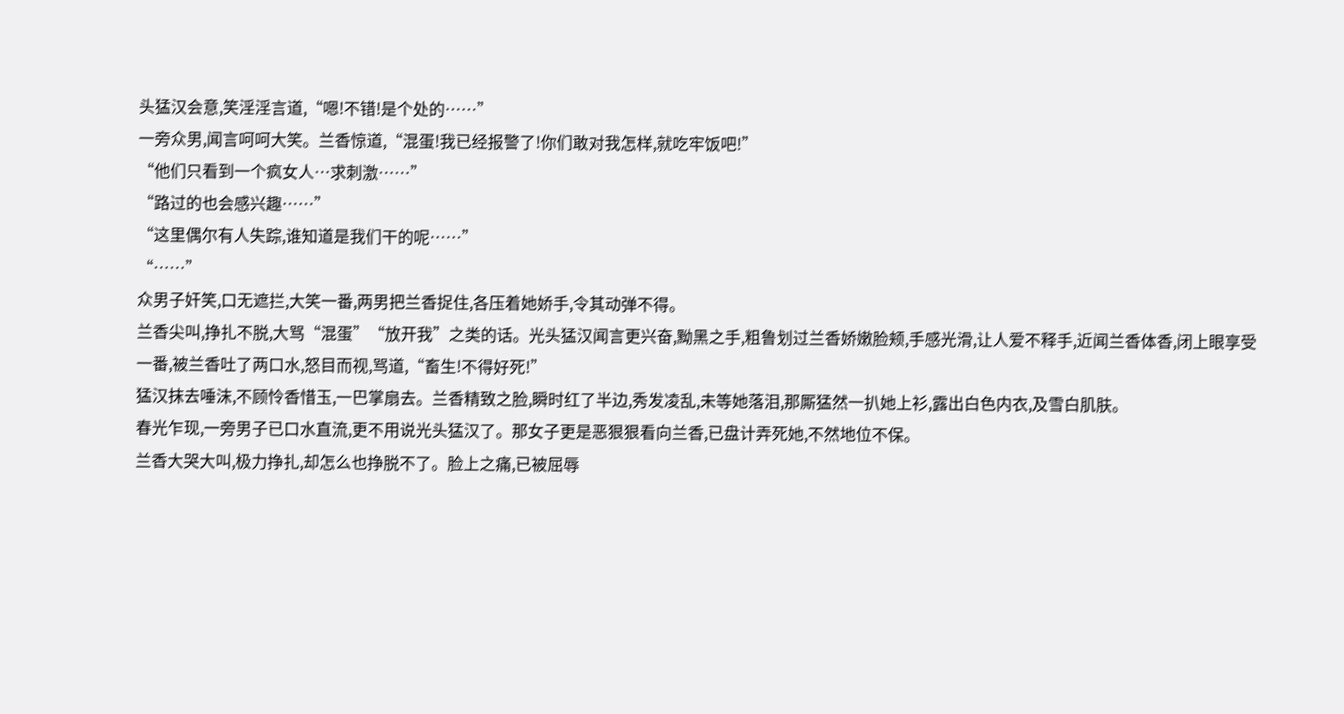头猛汉会意,笑淫淫言道,“嗯!不错!是个处的……”
一旁众男,闻言呵呵大笑。兰香惊道,“混蛋!我已经报警了!你们敢对我怎样,就吃牢饭吧!”
“他们只看到一个疯女人…求刺激……”
“路过的也会感兴趣……”
“这里偶尔有人失踪,谁知道是我们干的呢……”
“……”
众男子奸笑,口无遮拦,大笑一番,两男把兰香捉住,各压着她娇手,令其动弹不得。
兰香尖叫,挣扎不脱,大骂“混蛋”“放开我”之类的话。光头猛汉闻言更兴奋,黝黑之手,粗鲁划过兰香娇嫩脸颊,手感光滑,让人爱不释手,近闻兰香体香,闭上眼享受一番,被兰香吐了两口水,怒目而视,骂道,“畜生!不得好死!”
猛汉抹去唾沫,不顾怜香惜玉,一巴掌扇去。兰香精致之脸,瞬时红了半边,秀发凌乱,未等她落泪,那厮猛然一扒她上衫,露出白色内衣,及雪白肌肤。
春光乍现,一旁男子已口水直流,更不用说光头猛汉了。那女子更是恶狠狠看向兰香,已盘计弄死她,不然地位不保。
兰香大哭大叫,极力挣扎,却怎么也挣脱不了。脸上之痛,已被屈辱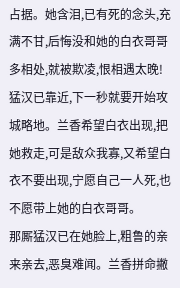占据。她含泪,已有死的念头,充满不甘,后悔没和她的白衣哥哥多相处,就被欺凌,恨相遇太晚!
猛汉已靠近,下一秒就要开始攻城略地。兰香希望白衣出现,把她救走,可是敌众我寡,又希望白衣不要出现,宁愿自己一人死,也不愿带上她的白衣哥哥。
那厮猛汉已在她脸上,粗鲁的亲来亲去,恶臭难闻。兰香拼命撇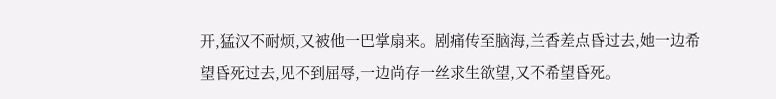开,猛汉不耐烦,又被他一巴掌扇来。剧痛传至脑海,兰香差点昏过去,她一边希望昏死过去,见不到屈辱,一边尚存一丝求生欲望,又不希望昏死。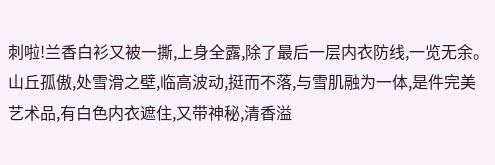刺啦!兰香白衫又被一撕,上身全露,除了最后一层内衣防线,一览无余。山丘孤傲,处雪滑之壁,临高波动,挺而不落,与雪肌融为一体,是件完美艺术品,有白色内衣遮住,又带神秘,清香溢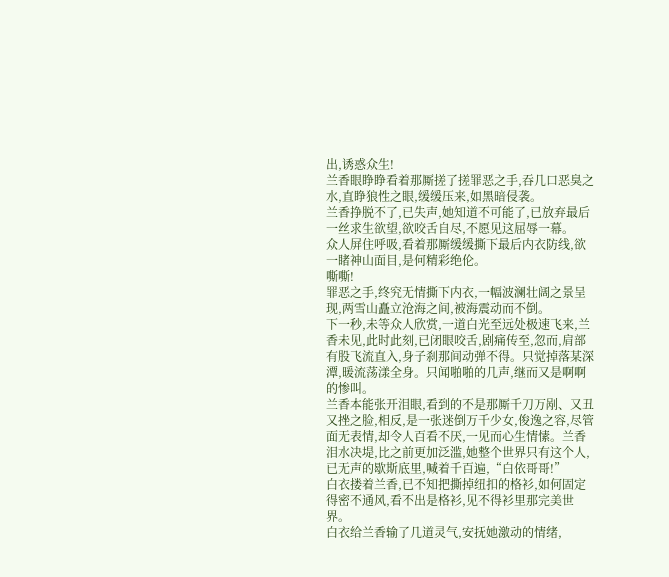出,诱惑众生!
兰香眼睁睁看着那厮搓了搓罪恶之手,吞几口恶臭之水,直睁狼性之眼,缓缓压来,如黑暗侵袭。
兰香挣脱不了,已失声,她知道不可能了,已放弃最后一丝求生欲望,欲咬舌自尽,不愿见这屈辱一幕。
众人屏住呼吸,看着那厮缓缓撕下最后内衣防线,欲一睹神山面目,是何精彩绝伦。
嘶嘶!
罪恶之手,终究无情撕下内衣,一幅波澜壮阔之景呈现,两雪山矗立沧海之间,被海震动而不倒。
下一秒,未等众人欣赏,一道白光至远处极速飞来,兰香未见,此时此刻,已闭眼咬舌,剧痛传至,忽而,肩部有股飞流直入,身子刹那间动弹不得。只觉掉落某深潭,暖流荡漾全身。只闻啪啪的几声,继而又是啊啊的惨叫。
兰香本能张开泪眼,看到的不是那厮千刀万剐、又丑又挫之脸,相反,是一张迷倒万千少女,俊逸之容,尽管面无表情,却令人百看不厌,一见而心生情愫。兰香泪水决堤,比之前更加泛滥,她整个世界只有这个人,已无声的歇斯底里,喊着千百遍,“白依哥哥!”
白衣搂着兰香,已不知把撕掉纽扣的格衫,如何固定得密不通风,看不出是格衫,见不得衫里那完美世界。
白衣给兰香输了几道灵气,安抚她激动的情绪,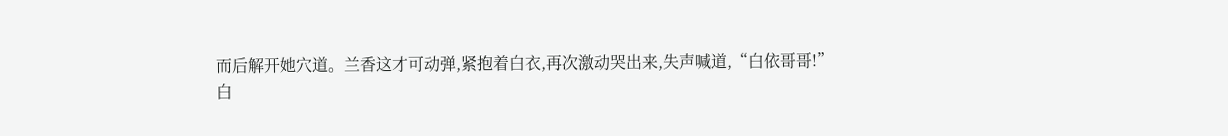而后解开她穴道。兰香这才可动弹,紧抱着白衣,再次激动哭出来,失声喊道,“白依哥哥!”
白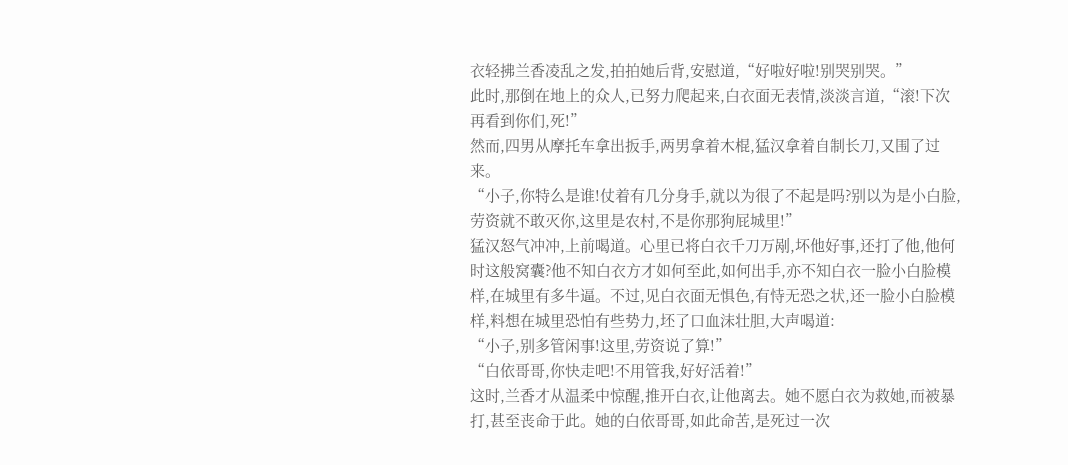衣轻拂兰香凌乱之发,拍拍她后背,安慰道,“好啦好啦!别哭别哭。”
此时,那倒在地上的众人,已努力爬起来,白衣面无表情,淡淡言道,“滚!下次再看到你们,死!”
然而,四男从摩托车拿出扳手,两男拿着木棍,猛汉拿着自制长刀,又围了过来。
“小子,你特么是谁!仗着有几分身手,就以为很了不起是吗?别以为是小白脸,劳资就不敢灭你,这里是农村,不是你那狗屁城里!”
猛汉怒气冲冲,上前喝道。心里已将白衣千刀万剐,坏他好事,还打了他,他何时这般窝囊?他不知白衣方才如何至此,如何出手,亦不知白衣一脸小白脸模样,在城里有多牛逼。不过,见白衣面无惧色,有恃无恐之状,还一脸小白脸模样,料想在城里恐怕有些势力,坯了口血沫壮胆,大声喝道:
“小子,别多管闲事!这里,劳资说了算!”
“白依哥哥,你快走吧!不用管我,好好活着!”
这时,兰香才从温柔中惊醒,推开白衣,让他离去。她不愿白衣为救她,而被暴打,甚至丧命于此。她的白依哥哥,如此命苦,是死过一次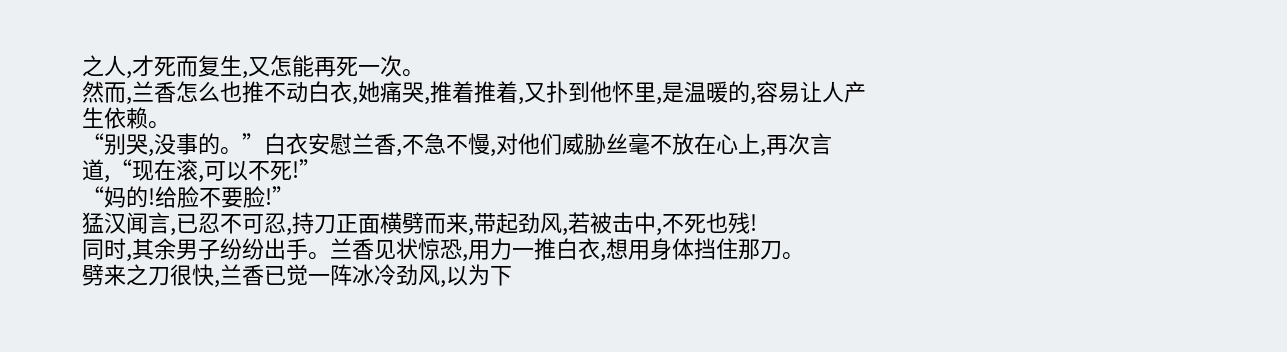之人,才死而复生,又怎能再死一次。
然而,兰香怎么也推不动白衣,她痛哭,推着推着,又扑到他怀里,是温暖的,容易让人产生依赖。
“别哭,没事的。”白衣安慰兰香,不急不慢,对他们威胁丝毫不放在心上,再次言道,“现在滚,可以不死!”
“妈的!给脸不要脸!”
猛汉闻言,已忍不可忍,持刀正面横劈而来,带起劲风,若被击中,不死也残!
同时,其余男子纷纷出手。兰香见状惊恐,用力一推白衣,想用身体挡住那刀。
劈来之刀很快,兰香已觉一阵冰冷劲风,以为下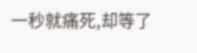一秒就痛死,却等了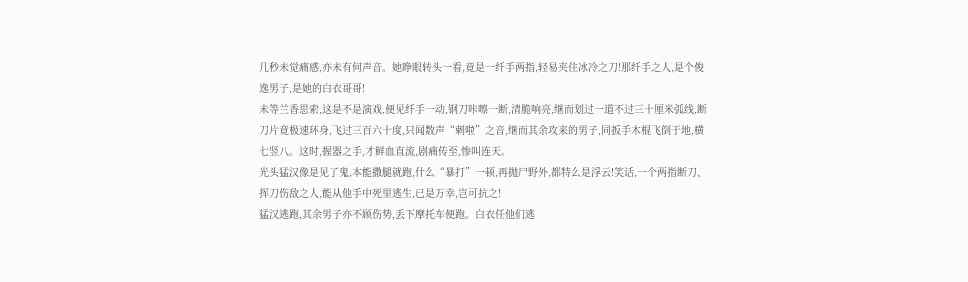几秒未觉痛感,亦未有何声音。她睁眼转头一看,竟是一纤手两指,轻易夹住冰冷之刀!那纤手之人,是个俊逸男子,是她的白衣哥哥!
未等兰香思索,这是不是演戏,便见纤手一动,钢刀咔嚓一断,清脆响亮,继而划过一道不过三十厘米弧线,断刀片竟极速环身,飞过三百六十度,只闻数声“刺啦”之音,继而其余攻来的男子,同扳手木棍飞倒于地,横七竖八。这时,握器之手,才鲜血直流,剧痛传至,惨叫连天。
光头猛汉像是见了鬼,本能撒腿就跑,什么“暴打”一顿,再抛尸野外,都特么是浮云!笑话,一个两指断刀、挥刀伤敌之人,能从他手中死里逃生,已是万幸,岂可抗之!
猛汉逃跑,其余男子亦不顾伤势,丢下摩托车便跑。白衣任他们逃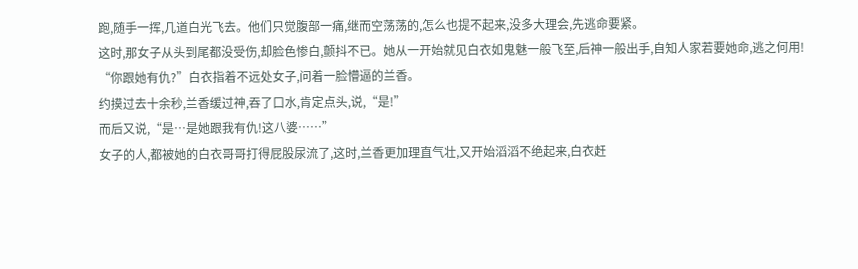跑,随手一挥,几道白光飞去。他们只觉腹部一痛,继而空荡荡的,怎么也提不起来,没多大理会,先逃命要紧。
这时,那女子从头到尾都没受伤,却脸色惨白,颤抖不已。她从一开始就见白衣如鬼魅一般飞至,后神一般出手,自知人家若要她命,逃之何用!
“你跟她有仇?”白衣指着不远处女子,问着一脸懵逼的兰香。
约摸过去十余秒,兰香缓过神,吞了口水,肯定点头,说,“是!”
而后又说,“是…是她跟我有仇!这八婆……”
女子的人,都被她的白衣哥哥打得屁股尿流了,这时,兰香更加理直气壮,又开始滔滔不绝起来,白衣赶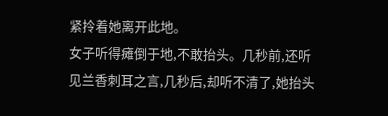紧拎着她离开此地。
女子听得瘫倒于地,不敢抬头。几秒前,还听见兰香刺耳之言,几秒后,却听不清了,她抬头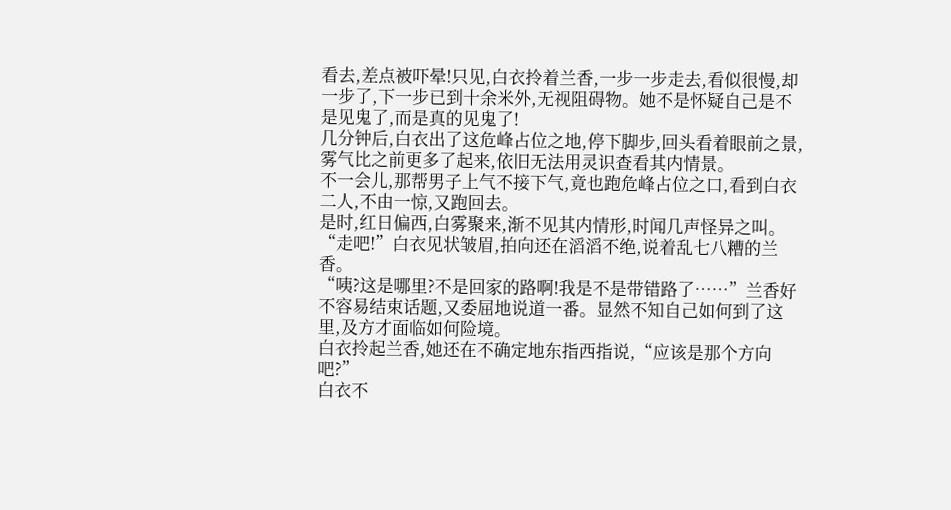看去,差点被吓晕!只见,白衣拎着兰香,一步一步走去,看似很慢,却一步了,下一步已到十余米外,无视阻碍物。她不是怀疑自己是不是见鬼了,而是真的见鬼了!
几分钟后,白衣出了这危峰占位之地,停下脚步,回头看着眼前之景,雾气比之前更多了起来,依旧无法用灵识查看其内情景。
不一会儿,那帮男子上气不接下气,竟也跑危峰占位之口,看到白衣二人,不由一惊,又跑回去。
是时,红日偏西,白雾聚来,渐不见其内情形,时闻几声怪异之叫。
“走吧!”白衣见状皱眉,拍向还在滔滔不绝,说着乱七八糟的兰香。
“咦?这是哪里?不是回家的路啊!我是不是带错路了……”兰香好不容易结束话题,又委屈地说道一番。显然不知自己如何到了这里,及方才面临如何险境。
白衣拎起兰香,她还在不确定地东指西指说,“应该是那个方向吧?”
白衣不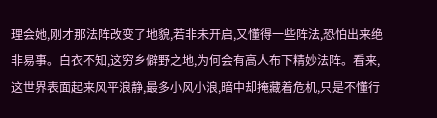理会她,刚才那法阵改变了地貌,若非未开启,又懂得一些阵法,恐怕出来绝非易事。白衣不知,这穷乡僻野之地,为何会有高人布下精妙法阵。看来,这世界表面起来风平浪静,最多小风小浪,暗中却掩藏着危机,只是不懂行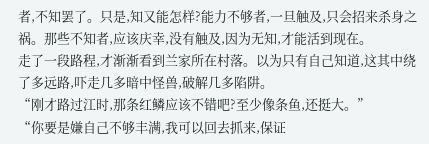者,不知罢了。只是,知又能怎样?能力不够者,一旦触及,只会招来杀身之祸。那些不知者,应该庆幸,没有触及,因为无知,才能活到现在。
走了一段路程,才渐渐看到兰家所在村落。以为只有自己知道,这其中绕了多远路,吓走几多暗中怪兽,破解几多陷阱。
“刚才路过江时,那条红鳞应该不错吧?至少像条鱼,还挺大。”
“你要是嫌自己不够丰满,我可以回去抓来,保证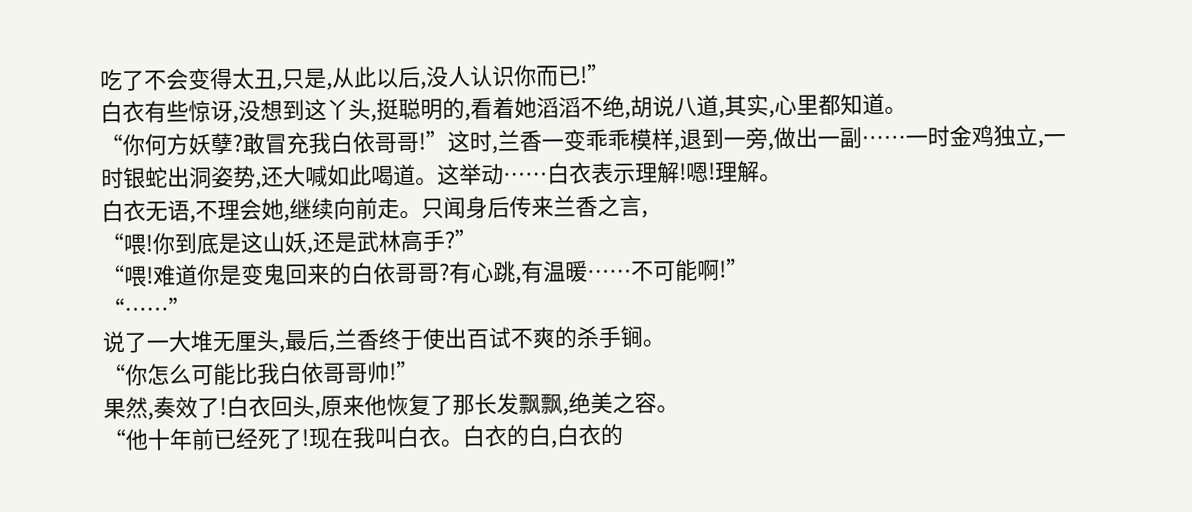吃了不会变得太丑,只是,从此以后,没人认识你而已!”
白衣有些惊讶,没想到这丫头,挺聪明的,看着她滔滔不绝,胡说八道,其实,心里都知道。
“你何方妖孽?敢冒充我白依哥哥!”这时,兰香一变乖乖模样,退到一旁,做出一副……一时金鸡独立,一时银蛇出洞姿势,还大喊如此喝道。这举动……白衣表示理解!嗯!理解。
白衣无语,不理会她,继续向前走。只闻身后传来兰香之言,
“喂!你到底是这山妖,还是武林高手?”
“喂!难道你是变鬼回来的白依哥哥?有心跳,有温暖……不可能啊!”
“……”
说了一大堆无厘头,最后,兰香终于使出百试不爽的杀手锏。
“你怎么可能比我白依哥哥帅!”
果然,奏效了!白衣回头,原来他恢复了那长发飘飘,绝美之容。
“他十年前已经死了!现在我叫白衣。白衣的白,白衣的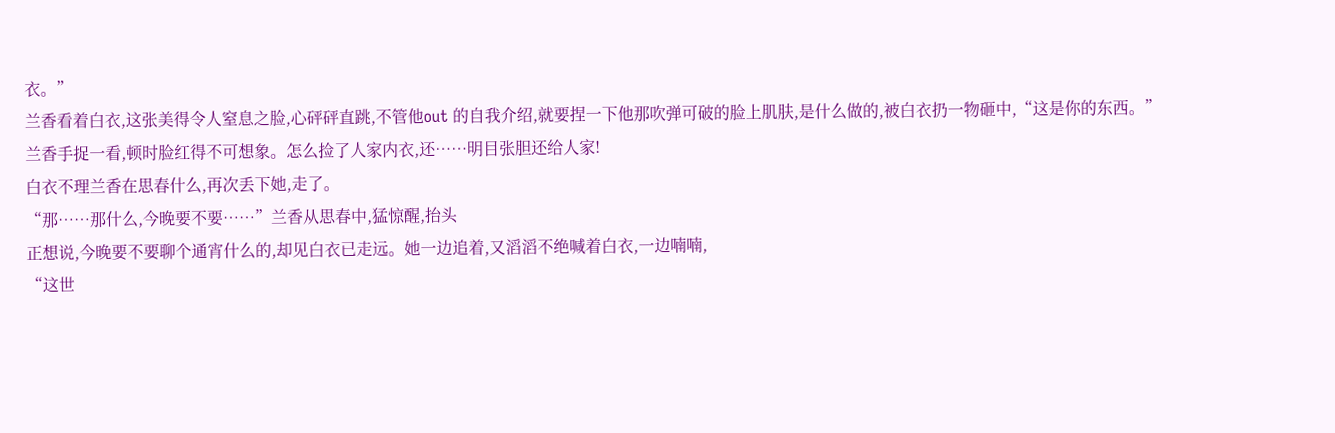衣。”
兰香看着白衣,这张美得令人窒息之脸,心砰砰直跳,不管他out 的自我介绍,就要捏一下他那吹弹可破的脸上肌肤,是什么做的,被白衣扔一物砸中,“这是你的东西。”
兰香手捉一看,顿时脸红得不可想象。怎么捡了人家内衣,还……明目张胆还给人家!
白衣不理兰香在思春什么,再次丢下她,走了。
“那……那什么,今晚要不要……”兰香从思春中,猛惊醒,抬头
正想说,今晚要不要聊个通宵什么的,却见白衣已走远。她一边追着,又滔滔不绝喊着白衣,一边喃喃,
“这世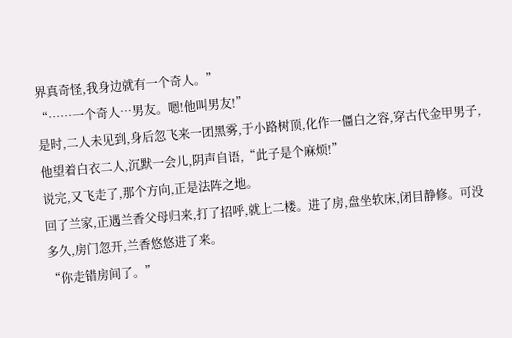界真奇怪,我身边就有一个奇人。”
“……一个奇人…男友。嗯!他叫男友!”
是时,二人未见到,身后忽飞来一团黑雾,于小路树顶,化作一僵白之容,穿古代金甲男子,他望着白衣二人,沉默一会儿,阴声自语,“此子是个麻烦!”
说完,又飞走了,那个方向,正是法阵之地。
回了兰家,正遇兰香父母归来,打了招呼,就上二楼。进了房,盘坐软床,闭目静修。可没多久,房门忽开,兰香悠悠进了来。
“你走错房间了。”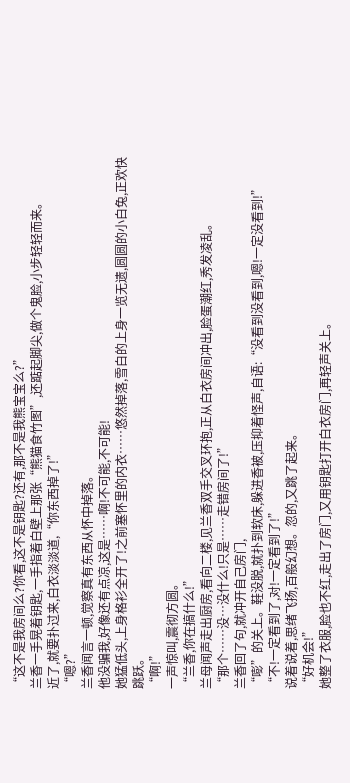“这不是我房间么?你看,这不是钥匙?还有,那不是我熊宝宝么?”
兰香一手晃着钥匙,一手指着白壁上那张“熊猫食竹图”,还踮起脚尖,做个鬼脸,小步轻轻而来。
近了,就要扑过来,白衣淡淡道,“你东西掉了!”
“嗯?”
兰香闻言一顿,觉察真有东西从怀中掉落。
他没骗我,好像还有点凉,这是……啊!不可能,不可能!
她猛低头,上身格衫全开了!之前塞怀里的内衣……悠然掉落,雪白的上身一览无遗,圆圆的小白兔,正欢快跳跃。
“啊!”
一声惊叫,震彻方圆。
“兰香,你在搞什么!”
兰母闻声走出厨房,看向二楼,见兰香双手交叉环抱,正从白衣房间冲出,脸蛋潮红,秀发凌乱。
“那个……没…没什么!只是……走错房间了!”
兰香回了句,就冲开自己房门,
“嘭”的关上。鞋没脱,就扑到软床,躲进香被,压抑着怪声,自语:“没看到没看到,嗯!一定没看到!”
“不!一定看到了,对!一定看到了!”
说着说着,思绪飞扬,百般幻想。忽的,又跳了起来。
“好机会!”
她整了衣服,脸也不红,走出了房门,又用钥匙打开白衣房门,再轻声关上。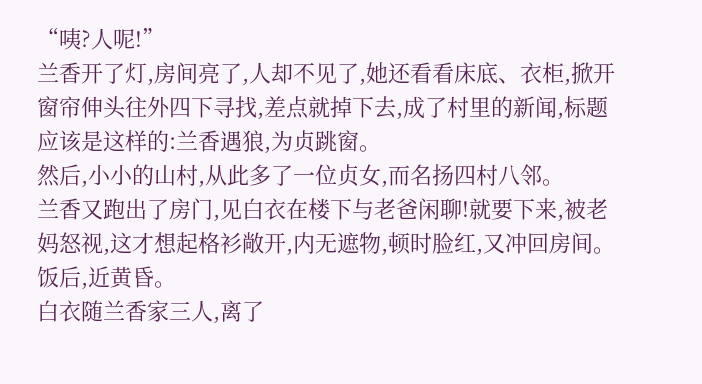“咦?人呢!”
兰香开了灯,房间亮了,人却不见了,她还看看床底、衣柜,掀开窗帘伸头往外四下寻找,差点就掉下去,成了村里的新闻,标题应该是这样的:兰香遇狼,为贞跳窗。
然后,小小的山村,从此多了一位贞女,而名扬四村八邻。
兰香又跑出了房门,见白衣在楼下与老爸闲聊!就要下来,被老妈怒视,这才想起格衫敞开,内无遮物,顿时脸红,又冲回房间。
饭后,近黄昏。
白衣随兰香家三人,离了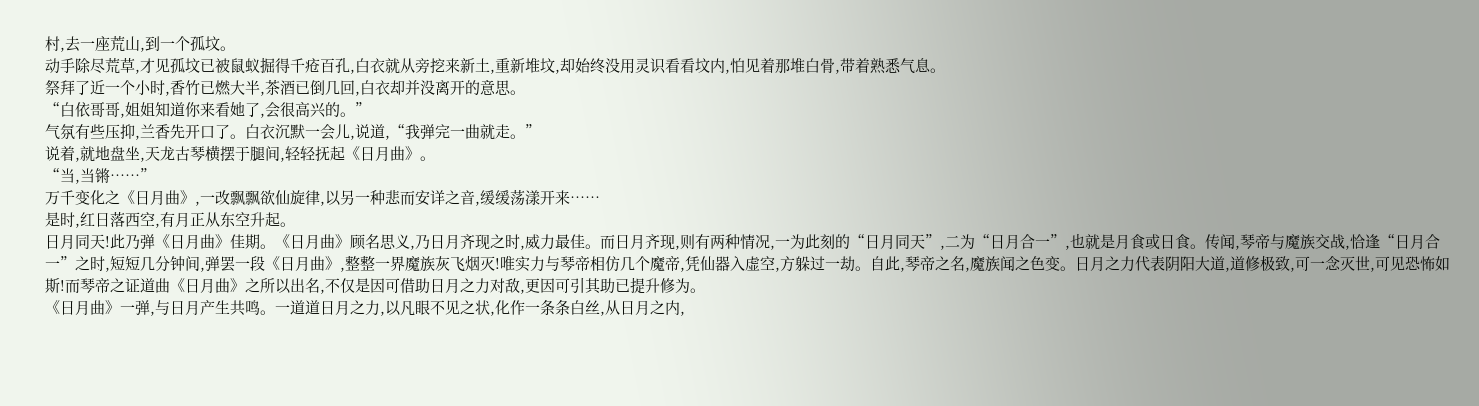村,去一座荒山,到一个孤坟。
动手除尽荒草,才见孤坟已被鼠蚁掘得千疮百孔,白衣就从旁挖来新土,重新堆坟,却始终没用灵识看看坟内,怕见着那堆白骨,带着熟悉气息。
祭拜了近一个小时,香竹已燃大半,茶酒已倒几回,白衣却并没离开的意思。
“白依哥哥,姐姐知道你来看她了,会很高兴的。”
气氛有些压抑,兰香先开口了。白衣沉默一会儿,说道,“我弹完一曲就走。”
说着,就地盘坐,天龙古琴横摆于腿间,轻轻抚起《日月曲》。
“当,当锵……”
万千变化之《日月曲》,一改飘飘欲仙旋律,以另一种悲而安详之音,缓缓荡漾开来……
是时,红日落西空,有月正从东空升起。
日月同天!此乃弹《日月曲》佳期。《日月曲》顾名思义,乃日月齐现之时,威力最佳。而日月齐现,则有两种情况,一为此刻的“日月同天”,二为“日月合一”,也就是月食或日食。传闻,琴帝与魔族交战,恰逢“日月合一”之时,短短几分钟间,弹罢一段《日月曲》,整整一界魔族灰飞烟灭!唯实力与琴帝相仿几个魔帝,凭仙器入虚空,方躲过一劫。自此,琴帝之名,魔族闻之色变。日月之力代表阴阳大道,道修极致,可一念灭世,可见恐怖如斯!而琴帝之证道曲《日月曲》之所以出名,不仅是因可借助日月之力对敌,更因可引其助已提升修为。
《日月曲》一弹,与日月产生共鸣。一道道日月之力,以凡眼不见之状,化作一条条白丝,从日月之内,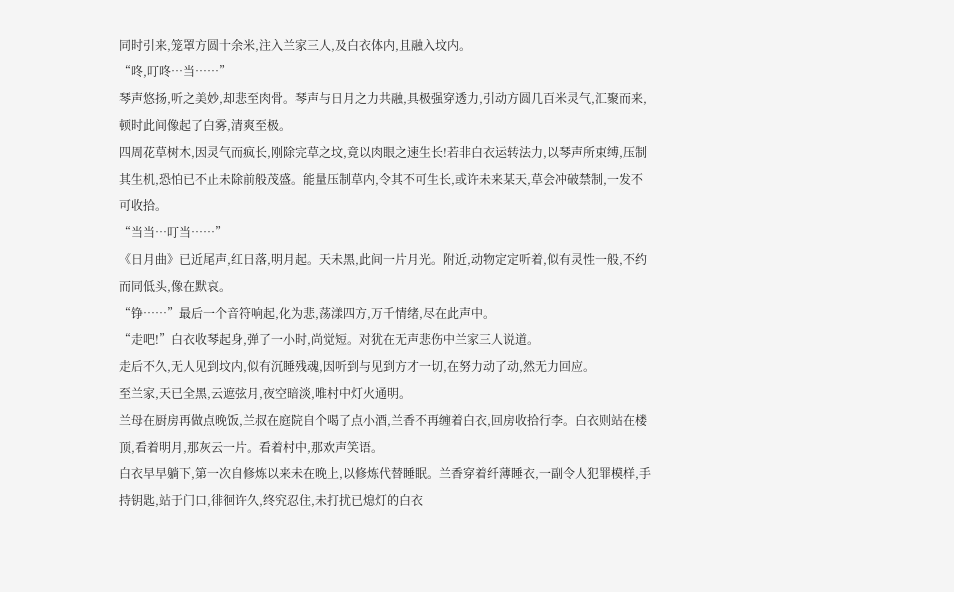同时引来,笼罩方圆十余米,注入兰家三人,及白衣体内,且融入坟内。
“咚,叮咚…当……”
琴声悠扬,听之美妙,却悲至肉骨。琴声与日月之力共融,具极强穿透力,引动方圆几百米灵气,汇聚而来,顿时此间像起了白雾,清爽至极。
四周花草树木,因灵气而疯长,刚除完草之坟,竟以肉眼之速生长!若非白衣运转法力,以琴声所束缚,压制其生机,恐怕已不止未除前般茂盛。能量压制草内,令其不可生长,或许未来某天,草会冲破禁制,一发不可收拾。
“当当…叮当……”
《日月曲》已近尾声,红日落,明月起。天未黑,此间一片月光。附近,动物定定听着,似有灵性一般,不约而同低头,像在默哀。
“铮……”最后一个音符响起,化为悲,荡漾四方,万千情绪,尽在此声中。
“走吧!”白衣收琴起身,弹了一小时,尚觉短。对犹在无声悲伤中兰家三人说道。
走后不久,无人见到坟内,似有沉睡残魂,因听到与见到方才一切,在努力动了动,然无力回应。
至兰家,天已全黑,云遮弦月,夜空暗淡,唯村中灯火通明。
兰母在厨房再做点晚饭,兰叔在庭院自个喝了点小酒,兰香不再缠着白衣,回房收拾行李。白衣则站在楼顶,看着明月,那灰云一片。看着村中,那欢声笑语。
白衣早早躺下,第一次自修炼以来未在晚上,以修炼代替睡眠。兰香穿着纤薄睡衣,一副令人犯罪模样,手持钥匙,站于门口,徘徊许久,终究忍住,未打扰已熄灯的白衣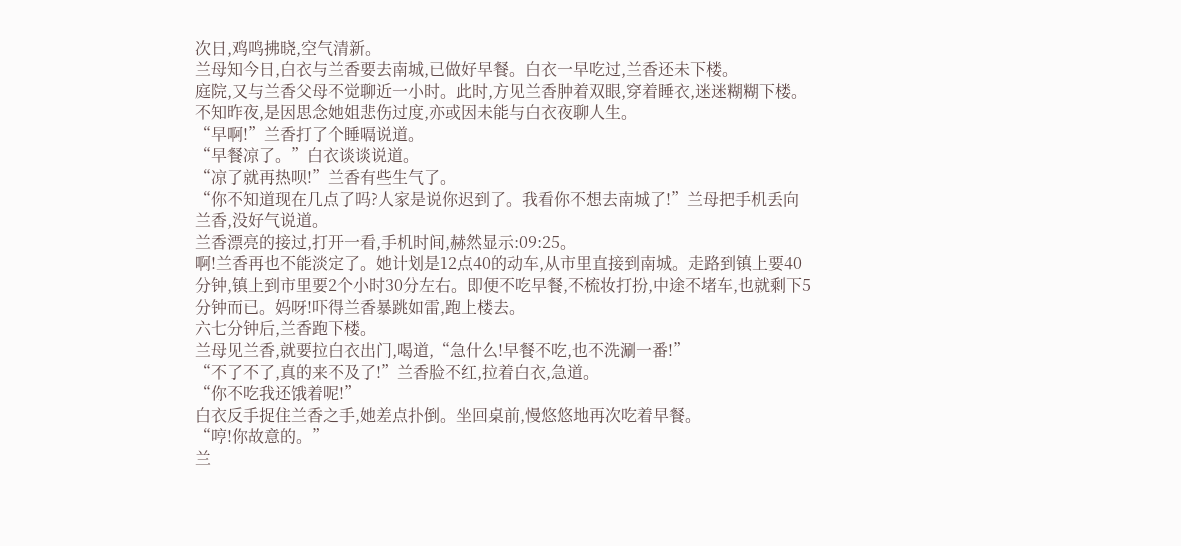次日,鸡鸣拂晓,空气清新。
兰母知今日,白衣与兰香要去南城,已做好早餐。白衣一早吃过,兰香还未下楼。
庭院,又与兰香父母不觉聊近一小时。此时,方见兰香肿着双眼,穿着睡衣,迷迷糊糊下楼。不知昨夜,是因思念她姐悲伤过度,亦或因未能与白衣夜聊人生。
“早啊!”兰香打了个睡嗝说道。
“早餐凉了。”白衣谈谈说道。
“凉了就再热呗!”兰香有些生气了。
“你不知道现在几点了吗?人家是说你迟到了。我看你不想去南城了!”兰母把手机丢向兰香,没好气说道。
兰香漂亮的接过,打开一看,手机时间,赫然显示:09:25。
啊!兰香再也不能淡定了。她计划是12点40的动车,从市里直接到南城。走路到镇上要40分钟,镇上到市里要2个小时30分左右。即便不吃早餐,不梳妆打扮,中途不堵车,也就剩下5分钟而已。妈呀!吓得兰香暴跳如雷,跑上楼去。
六七分钟后,兰香跑下楼。
兰母见兰香,就要拉白衣出门,喝道,“急什么!早餐不吃,也不洗涮一番!”
“不了不了,真的来不及了!”兰香脸不红,拉着白衣,急道。
“你不吃我还饿着呢!”
白衣反手捉住兰香之手,她差点扑倒。坐回桌前,慢悠悠地再次吃着早餐。
“哼!你故意的。”
兰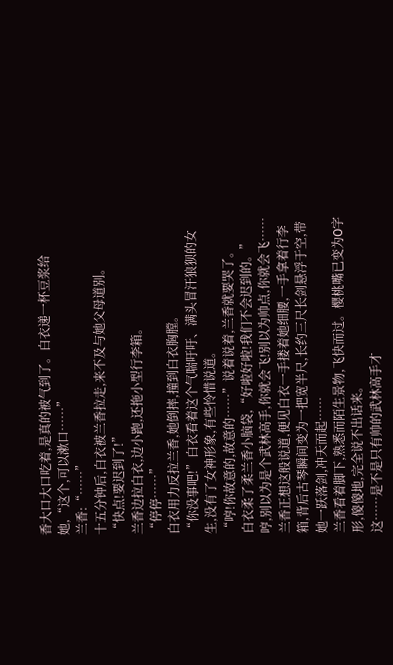香大口大口吃着,是真的被气到了。白衣递一杯豆浆给她,“这个,可以漱口……”
兰香:“……”
十五分钟后,白衣被兰香拉走,来不及与她父母道别。
“快点!要迟到了!”
兰香边拉白衣,边小跑,还拖小型行李箱。
“停停……”
白衣用力反拉兰香,她倒摔,撞到白衣胸膛。
“你没事吧!”白衣看着这个气喘吁吁、满头冒汗狼狈的女生,没有了女神形象,有些怜惜说道。
“哼!你故意的,故意的……”说着说着,兰香就要哭了。
白衣柔了柔兰香小脑袋,“好啦好啦!我们不会迟到的。”
哼,别以为是个武林高手,你就会飞!别以为帅点,你就会飞……
兰香正想这般说道,便见白衣一手搂着她细腰,一手拿着行李箱,背后古琴瞬间变为一把宽半尺,长约三尺长剑悬浮于空,带她一跃落剑,冲天而起……
兰香看着脚下,熟悉而陌生景物,飞快而过。樱桃嘴已变为O字形,傻傻地,完全说不出话来。
这……是不是只有帅的武林高手才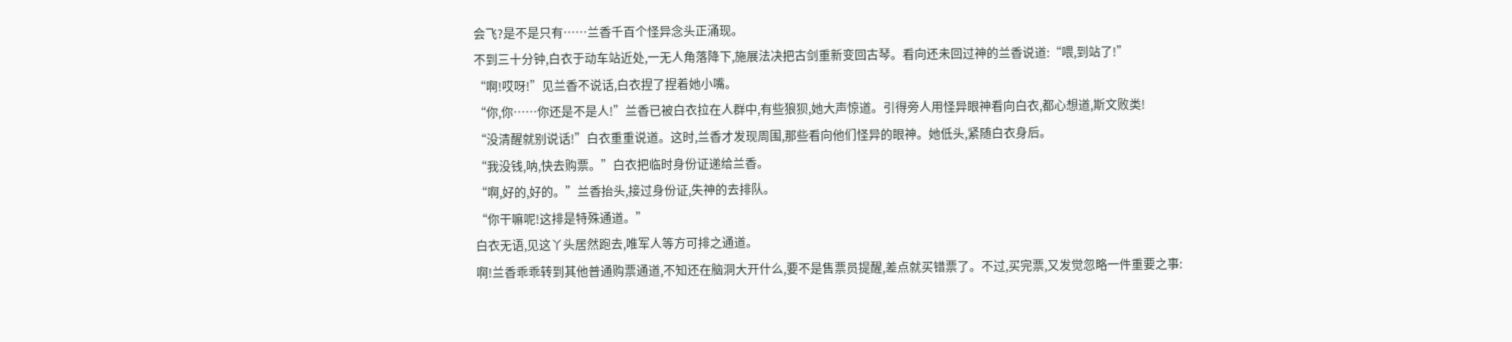会飞?是不是只有……兰香千百个怪异念头正涌现。
不到三十分钟,白衣于动车站近处,一无人角落降下,施展法决把古剑重新变回古琴。看向还未回过神的兰香说道:“喂,到站了!”
“啊!哎呀!”见兰香不说话,白衣捏了捏着她小嘴。
“你,你……你还是不是人!”兰香已被白衣拉在人群中,有些狼狈,她大声惊道。引得旁人用怪异眼神看向白衣,都心想道,斯文败类!
“没清醒就别说话!”白衣重重说道。这时,兰香才发现周围,那些看向他们怪异的眼神。她低头,紧随白衣身后。
“我没钱,呐,快去购票。”白衣把临时身份证递给兰香。
“啊,好的,好的。”兰香抬头,接过身份证,失神的去排队。
“你干嘛呢!这排是特殊通道。”
白衣无语,见这丫头居然跑去,唯军人等方可排之通道。
啊!兰香乖乖转到其他普通购票通道,不知还在脑洞大开什么,要不是售票员提醒,差点就买错票了。不过,买完票,又发觉忽略一件重要之事: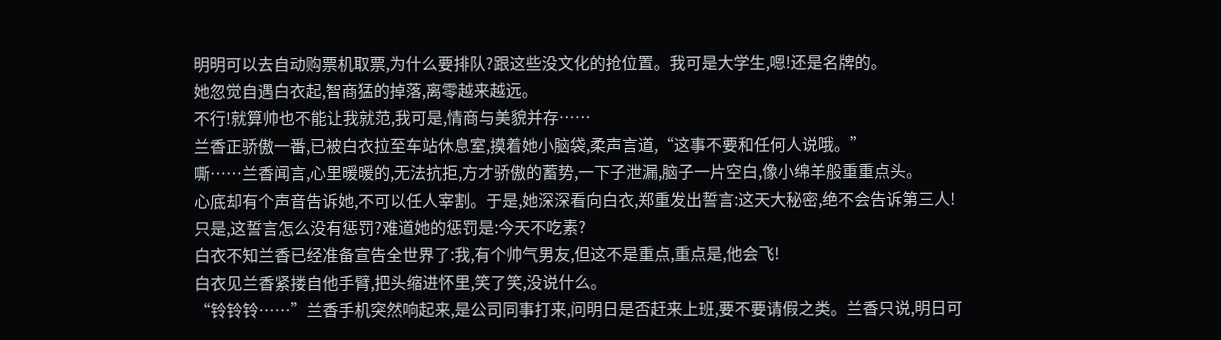明明可以去自动购票机取票,为什么要排队?跟这些没文化的抢位置。我可是大学生,嗯!还是名牌的。
她忽觉自遇白衣起,智商猛的掉落,离零越来越远。
不行!就算帅也不能让我就范,我可是,情商与美貌并存……
兰香正骄傲一番,已被白衣拉至车站休息室,摸着她小脑袋,柔声言道,“这事不要和任何人说哦。”
嘶……兰香闻言,心里暖暖的,无法抗拒,方才骄傲的蓄势,一下子泄漏,脑子一片空白,像小绵羊般重重点头。
心底却有个声音告诉她,不可以任人宰割。于是,她深深看向白衣,郑重发出誓言:这天大秘密,绝不会告诉第三人!
只是,这誓言怎么没有惩罚?难道她的惩罚是:今天不吃素?
白衣不知兰香已经准备宣告全世界了:我,有个帅气男友,但这不是重点,重点是,他会飞!
白衣见兰香紧搂自他手臂,把头缩进怀里,笑了笑,没说什么。
“铃铃铃……”兰香手机突然响起来,是公司同事打来,问明日是否赶来上班,要不要请假之类。兰香只说,明日可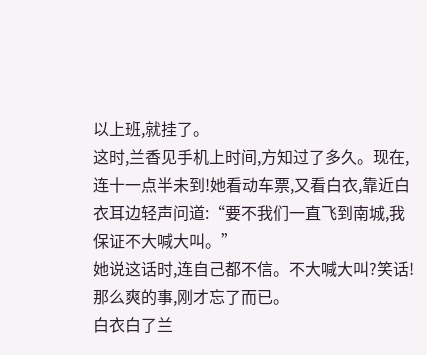以上班,就挂了。
这时,兰香见手机上时间,方知过了多久。现在,连十一点半未到!她看动车票,又看白衣,靠近白衣耳边轻声问道:“要不我们一直飞到南城,我保证不大喊大叫。”
她说这话时,连自己都不信。不大喊大叫?笑话!那么爽的事,刚才忘了而已。
白衣白了兰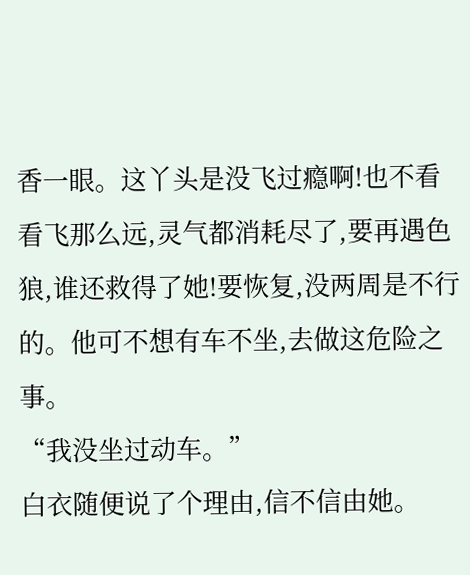香一眼。这丫头是没飞过瘾啊!也不看看飞那么远,灵气都消耗尽了,要再遇色狼,谁还救得了她!要恢复,没两周是不行的。他可不想有车不坐,去做这危险之事。
“我没坐过动车。”
白衣随便说了个理由,信不信由她。